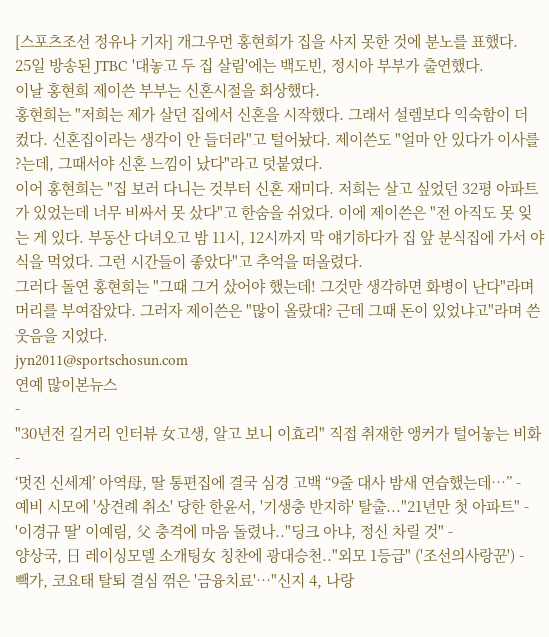[스포츠조선 정유나 기자] 개그우먼 홍현희가 집을 사지 못한 것에 분노를 표했다.
25일 방송된 JTBC '대놓고 두 집 살림'에는 백도빈, 정시아 부부가 출연했다.
이날 홍현희 제이쓴 부부는 신혼시절을 회상했다.
홍현희는 "저희는 제가 살던 집에서 신혼을 시작했다. 그래서 설렘보다 익숙함이 더 컸다. 신혼집이라는 생각이 안 들더라"고 털어놨다. 제이쓴도 "얼마 안 있다가 이사를 ?는데, 그때서야 신혼 느낌이 났다"라고 덧붙였다.
이어 홍현희는 "집 보러 다니는 것부터 신혼 재미다. 저희는 살고 싶었던 32평 아파트가 있었는데 너무 비싸서 못 샀다"고 한숨을 쉬었다. 이에 제이쓴은 "전 아직도 못 잊는 게 있다. 부동산 다녀오고 밤 11시, 12시까지 막 얘기하다가 집 앞 분식집에 가서 야식을 먹었다. 그런 시간들이 좋았다"고 추억을 떠올렸다.
그러다 돌연 홍현희는 "그때 그거 샀어야 했는데! 그것만 생각하면 화병이 난다"라며 머리를 부여잡았다. 그러자 제이쓴은 "많이 올랐대? 근데 그때 돈이 있었냐고"라며 쓴웃음을 지었다.
jyn2011@sportschosun.com
연예 많이본뉴스
-
"30년전 길거리 인터뷰 女고생, 알고 보니 이효리" 직접 취재한 앵커가 털어놓는 비화 -
‘멋진 신세계’ 아역母, 딸 통편집에 결국 심경 고백 “9줄 대사 밤새 연습했는데…” -
예비 시모에 '상견례 취소' 당한 한윤서, '기생충 반지하' 탈출..."21년만 첫 아파트" -
'이경규 딸' 이예림, 父 충격에 마음 돌렸나.."딩크 아냐, 정신 차릴 것" -
양상국, 日 레이싱모델 소개팅女 칭찬에 광대승천.."외모 1등급" ('조선의사랑꾼') -
빽가, 코요태 탈퇴 결심 꺾은 '금융치료'…"신지 4, 나랑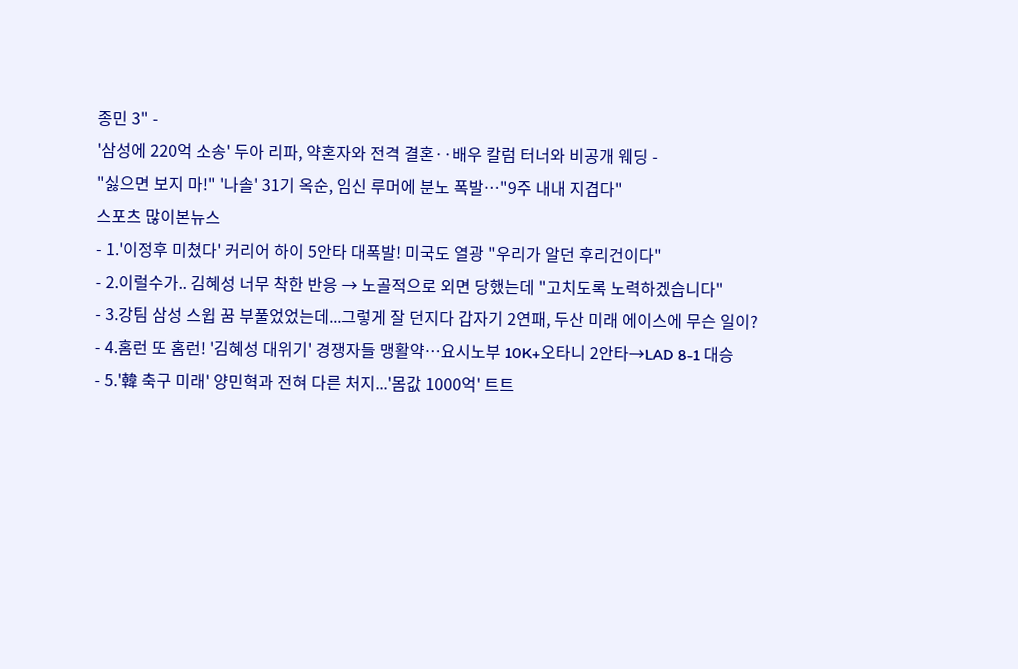종민 3" -
'삼성에 220억 소송' 두아 리파, 약혼자와 전격 결혼··배우 칼럼 터너와 비공개 웨딩 -
"싫으면 보지 마!" '나솔' 31기 옥순, 임신 루머에 분노 폭발…"9주 내내 지겹다"
스포츠 많이본뉴스
- 1.'이정후 미쳤다' 커리어 하이 5안타 대폭발! 미국도 열광 "우리가 알던 후리건이다"
- 2.이럴수가.. 김혜성 너무 착한 반응 → 노골적으로 외면 당했는데 "고치도록 노력하겠습니다"
- 3.강팀 삼성 스윕 꿈 부풀었었는데...그렇게 잘 던지다 갑자기 2연패, 두산 미래 에이스에 무슨 일이?
- 4.홈런 또 홈런! '김혜성 대위기' 경쟁자들 맹활약…요시노부 10K+오타니 2안타→LAD 8-1 대승
- 5.'韓 축구 미래' 양민혁과 전혀 다른 처지...'몸값 1000억' 트트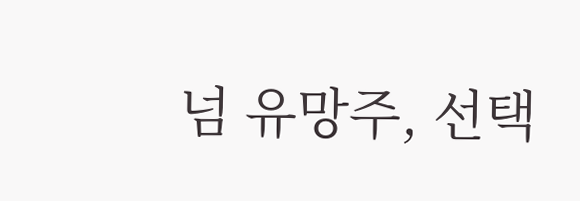넘 유망주, 선택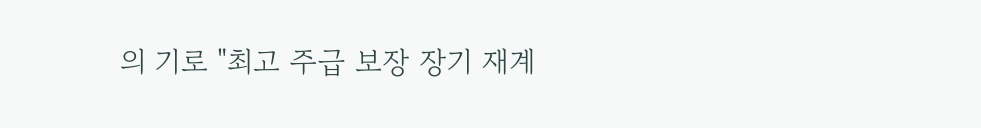의 기로 "최고 주급 보장 장기 재계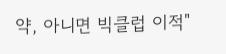약, 아니면 빅클럽 이적"